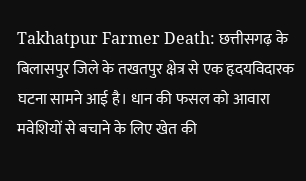Takhatpur Farmer Death: छत्तीसगढ़ के बिलासपुर जिले के तखतपुर क्षेत्र से एक हृदयविदारक घटना सामने आई है। धान की फसल को आवारा मवेशियों से बचाने के लिए खेत की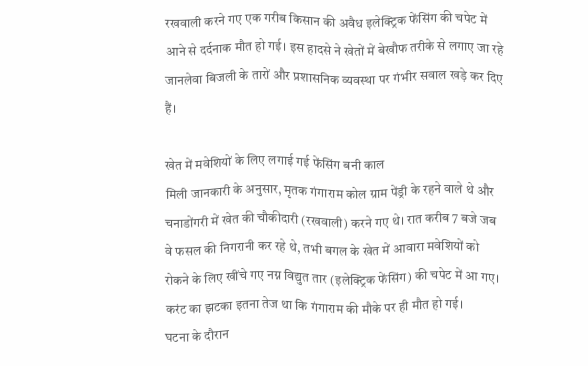रखवाली करने गए एक गरीब किसान की अवैध इलेक्ट्रिक फेंसिंग की चपेट में आने से दर्दनाक मौत हो गई। इस हादसे ने खेतों में बेखौफ तरीके से लगाए जा रहे जानलेवा बिजली के तारों और प्रशासनिक व्यवस्था पर गंभीर सवाल खड़े कर दिए हैं।

खेत में मवेशियों के लिए लगाई गई फेंसिंग बनी काल
मिली जानकारी के अनुसार, मृतक गंगाराम कोल ग्राम पेंड्री के रहने वाले थे और चनाडोंगरी में खेत की चौकीदारी (रखवाली) करने गए थे। रात करीब 7 बजे जब वे फसल की निगरानी कर रहे थे, तभी बगल के खेत में आवारा मवेशियों को रोकने के लिए खींचे गए नग्न विद्युत तार (इलेक्ट्रिक फेंसिंग) की चपेट में आ गए। करंट का झटका इतना तेज था कि गंगाराम की मौके पर ही मौत हो गई।
घटना के दौरान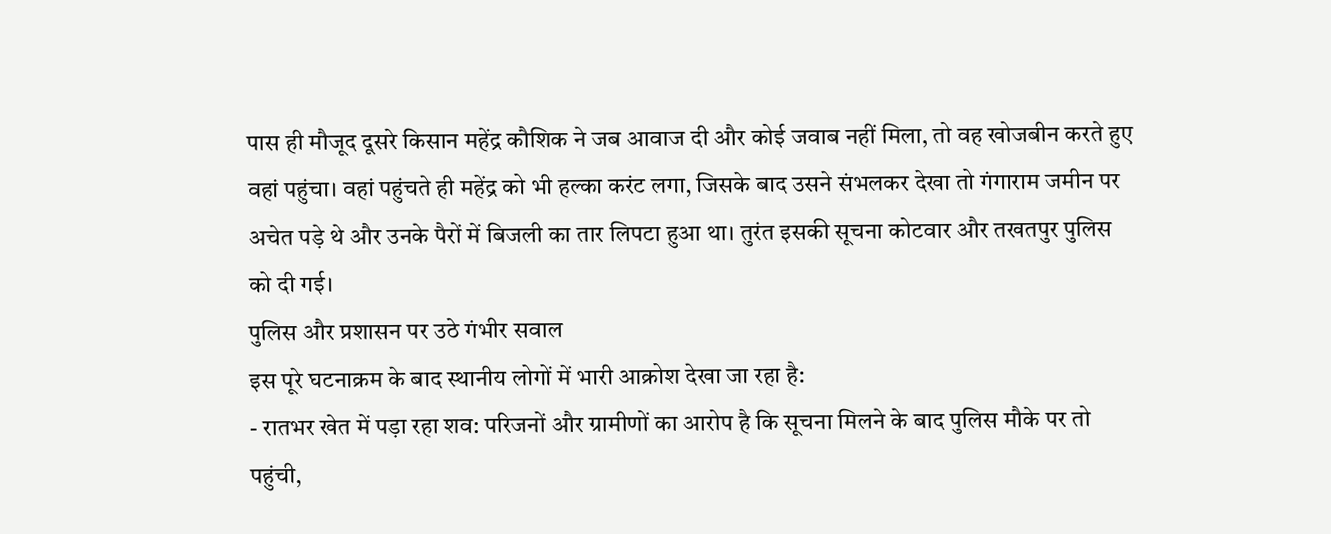पास ही मौजूद दूसरे किसान महेंद्र कौशिक ने जब आवाज दी और कोई जवाब नहीं मिला, तो वह खोजबीन करते हुए वहां पहुंचा। वहां पहुंचते ही महेंद्र को भी हल्का करंट लगा, जिसके बाद उसने संभलकर देखा तो गंगाराम जमीन पर अचेत पड़े थे और उनके पैरों में बिजली का तार लिपटा हुआ था। तुरंत इसकी सूचना कोटवार और तखतपुर पुलिस को दी गई।
पुलिस और प्रशासन पर उठे गंभीर सवाल
इस पूरे घटनाक्रम के बाद स्थानीय लोगों में भारी आक्रोश देखा जा रहा है:
- रातभर खेत में पड़ा रहा शव: परिजनों और ग्रामीणों का आरोप है कि सूचना मिलने के बाद पुलिस मौके पर तो पहुंची,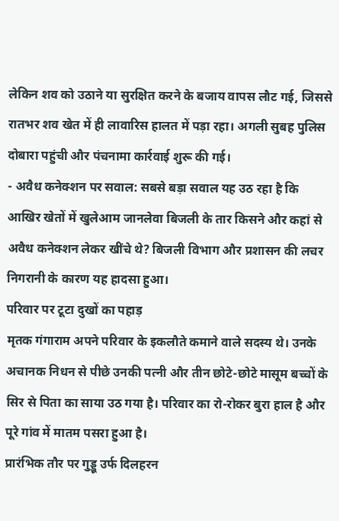लेकिन शव को उठाने या सुरक्षित करने के बजाय वापस लौट गई, जिससे रातभर शव खेत में ही लावारिस हालत में पड़ा रहा। अगली सुबह पुलिस दोबारा पहुंची और पंचनामा कार्रवाई शुरू की गई।
- अवैध कनेक्शन पर सवाल: सबसे बड़ा सवाल यह उठ रहा है कि आखिर खेतों में खुलेआम जानलेवा बिजली के तार किसने और कहां से अवैध कनेक्शन लेकर खींचे थे? बिजली विभाग और प्रशासन की लचर निगरानी के कारण यह हादसा हुआ।
परिवार पर टूटा दुखों का पहाड़
मृतक गंगाराम अपने परिवार के इकलौते कमाने वाले सदस्य थे। उनके अचानक निधन से पीछे उनकी पत्नी और तीन छोटे-छोटे मासूम बच्चों के सिर से पिता का साया उठ गया है। परिवार का रो-रोकर बुरा हाल है और पूरे गांव में मातम पसरा हुआ है।
प्रारंभिक तौर पर गुड्डू उर्फ दिलहरन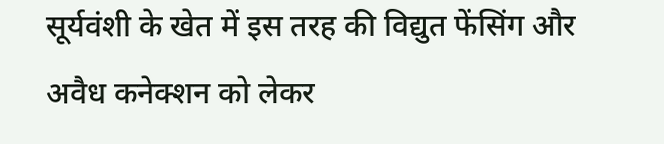सूर्यवंशी के खेत में इस तरह की विद्युत फेंसिंग और अवैध कनेक्शन को लेकर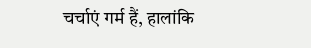चर्चाएं गर्म हैं, हालांकि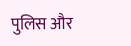पुलिस और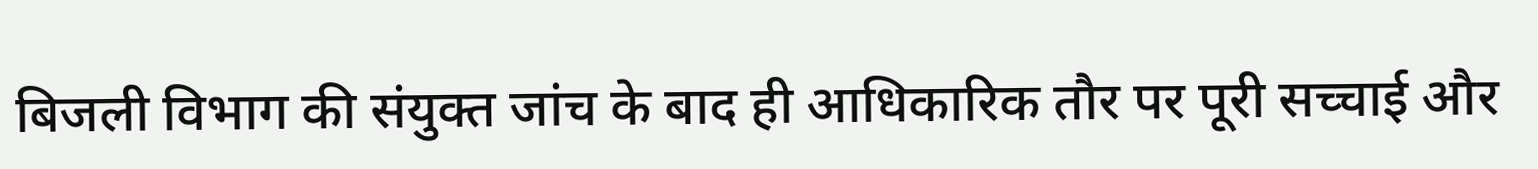बिजली विभाग की संयुक्त जांच के बाद ही आधिकारिक तौर पर पूरी सच्चाई और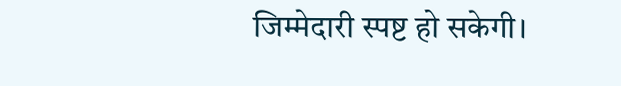जिम्मेदारी स्पष्ट हो सकेगी।